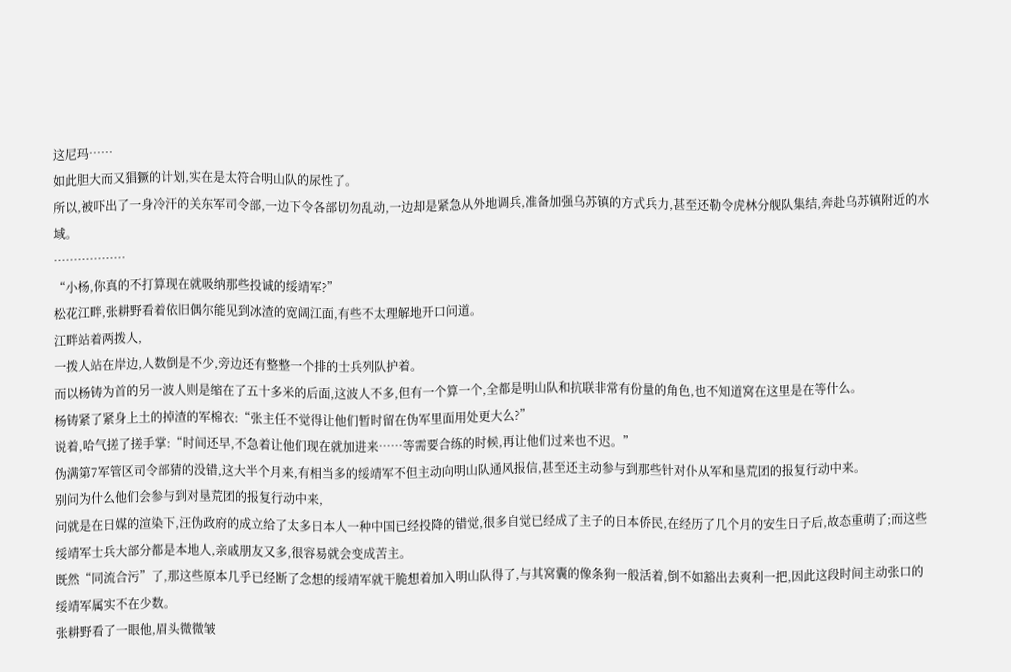这尼玛……
如此胆大而又猖獗的计划,实在是太符合明山队的尿性了。
所以,被吓出了一身冷汗的关东军司令部,一边下令各部切勿乱动,一边却是紧急从外地调兵,准备加强乌苏镇的方式兵力,甚至还勒令虎林分舰队集结,奔赴乌苏镇附近的水域。
………………
“小杨,你真的不打算现在就吸纳那些投诚的绥靖军?”
松花江畔,张耕野看着依旧偶尔能见到冰渣的宽阔江面,有些不太理解地开口问道。
江畔站着两拨人,
一拨人站在岸边,人数倒是不少,旁边还有整整一个排的士兵列队护着。
而以杨铸为首的另一波人则是缩在了五十多米的后面,这波人不多,但有一个算一个,全都是明山队和抗联非常有份量的角色,也不知道窝在这里是在等什么。
杨铸紧了紧身上土的掉渣的军棉衣:“张主任不觉得让他们暂时留在伪军里面用处更大么?”
说着,哈气搓了搓手掌:“时间还早,不急着让他们现在就加进来……等需要合练的时候,再让他们过来也不迟。”
伪满第7军管区司令部猜的没错,这大半个月来,有相当多的绥靖军不但主动向明山队通风报信,甚至还主动参与到那些针对仆从军和垦荒团的报复行动中来。
别问为什么他们会参与到对垦荒团的报复行动中来,
问就是在日媒的渲染下,汪伪政府的成立给了太多日本人一种中国已经投降的错觉,很多自觉已经成了主子的日本侨民,在经历了几个月的安生日子后,故态重萌了;而这些绥靖军士兵大部分都是本地人,亲戚朋友又多,很容易就会变成苦主。
既然“同流合污”了,那这些原本几乎已经断了念想的绥靖军就干脆想着加入明山队得了,与其窝囊的像条狗一般活着,倒不如豁出去爽利一把,因此这段时间主动张口的绥靖军属实不在少数。
张耕野看了一眼他,眉头微微皱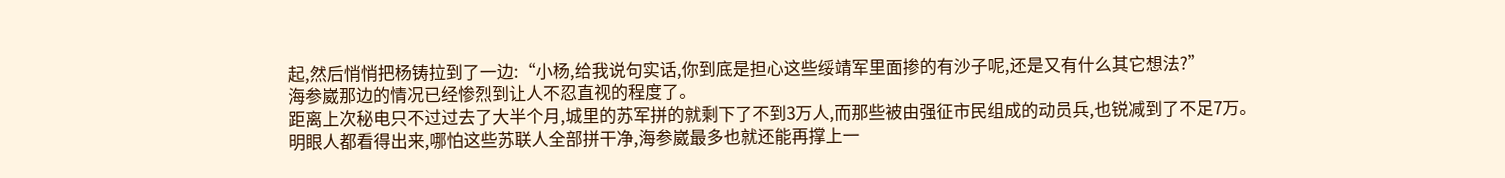起,然后悄悄把杨铸拉到了一边:“小杨,给我说句实话,你到底是担心这些绥靖军里面掺的有沙子呢,还是又有什么其它想法?”
海参崴那边的情况已经惨烈到让人不忍直视的程度了。
距离上次秘电只不过过去了大半个月,城里的苏军拼的就剩下了不到3万人,而那些被由强征市民组成的动员兵,也锐减到了不足7万。
明眼人都看得出来,哪怕这些苏联人全部拼干净,海参崴最多也就还能再撑上一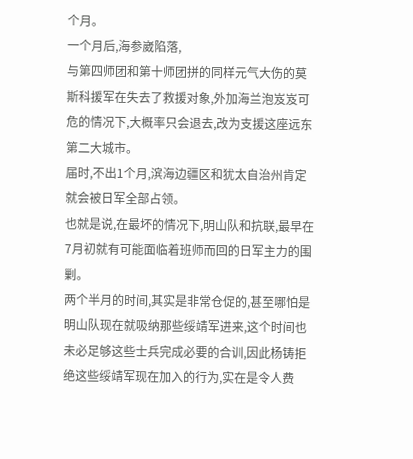个月。
一个月后,海参崴陷落,
与第四师团和第十师团拼的同样元气大伤的莫斯科援军在失去了救援对象,外加海兰泡岌岌可危的情况下,大概率只会退去,改为支援这座远东第二大城市。
届时,不出1个月,滨海边疆区和犹太自治州肯定就会被日军全部占领。
也就是说,在最坏的情况下,明山队和抗联,最早在7月初就有可能面临着班师而回的日军主力的围剿。
两个半月的时间,其实是非常仓促的,甚至哪怕是明山队现在就吸纳那些绥靖军进来,这个时间也未必足够这些士兵完成必要的合训,因此杨铸拒绝这些绥靖军现在加入的行为,实在是令人费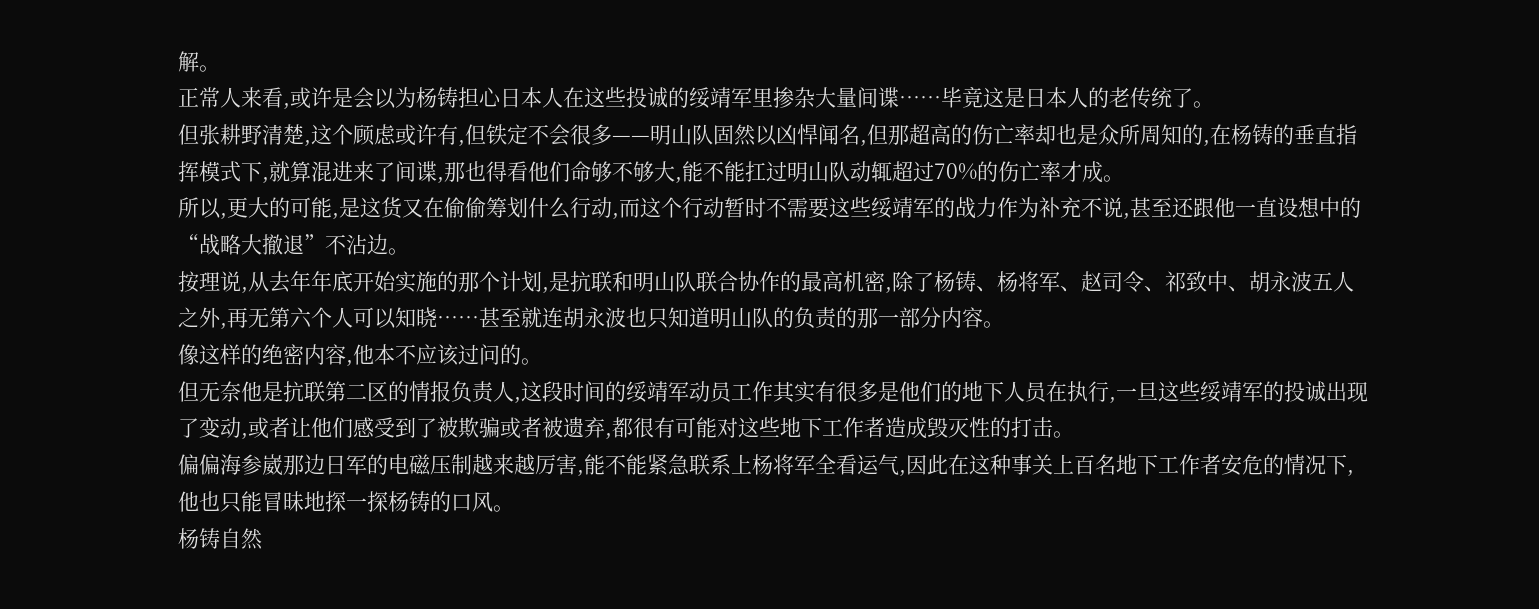解。
正常人来看,或许是会以为杨铸担心日本人在这些投诚的绥靖军里掺杂大量间谍……毕竟这是日本人的老传统了。
但张耕野清楚,这个顾虑或许有,但铁定不会很多——明山队固然以凶悍闻名,但那超高的伤亡率却也是众所周知的,在杨铸的垂直指挥模式下,就算混进来了间谍,那也得看他们命够不够大,能不能扛过明山队动辄超过70%的伤亡率才成。
所以,更大的可能,是这货又在偷偷筹划什么行动,而这个行动暂时不需要这些绥靖军的战力作为补充不说,甚至还跟他一直设想中的“战略大撤退”不沾边。
按理说,从去年年底开始实施的那个计划,是抗联和明山队联合协作的最高机密,除了杨铸、杨将军、赵司令、祁致中、胡永波五人之外,再无第六个人可以知晓……甚至就连胡永波也只知道明山队的负责的那一部分内容。
像这样的绝密内容,他本不应该过问的。
但无奈他是抗联第二区的情报负责人,这段时间的绥靖军动员工作其实有很多是他们的地下人员在执行,一旦这些绥靖军的投诚出现了变动,或者让他们感受到了被欺骗或者被遗弃,都很有可能对这些地下工作者造成毁灭性的打击。
偏偏海参崴那边日军的电磁压制越来越厉害,能不能紧急联系上杨将军全看运气,因此在这种事关上百名地下工作者安危的情况下,他也只能冒昧地探一探杨铸的口风。
杨铸自然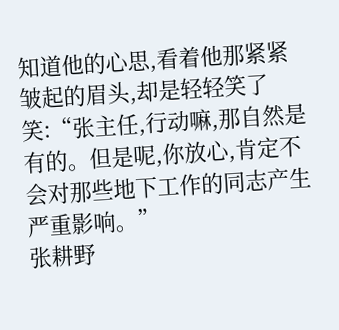知道他的心思,看着他那紧紧皱起的眉头,却是轻轻笑了笑:“张主任,行动嘛,那自然是有的。但是呢,你放心,肯定不会对那些地下工作的同志产生严重影响。”
张耕野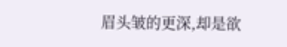眉头皱的更深,却是欲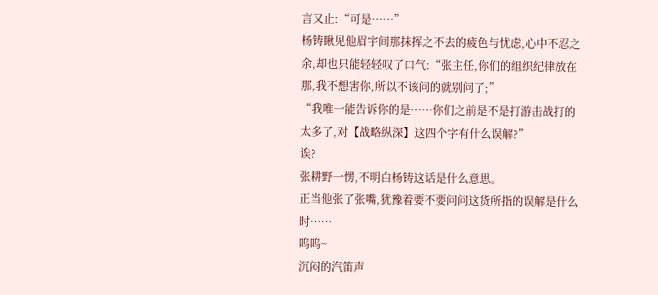言又止:“可是……”
杨铸瞅见他眉宇间那抹挥之不去的疲色与忧虑,心中不忍之余,却也只能轻轻叹了口气:“张主任,你们的组织纪律放在那,我不想害你,所以不该问的就别问了;”
“我唯一能告诉你的是……你们之前是不是打游击战打的太多了,对【战略纵深】这四个字有什么误解?”
诶?
张耕野一愣,不明白杨铸这话是什么意思。
正当他张了张嘴,犹豫着要不要问问这货所指的误解是什么时……
呜呜~
沉闷的汽笛声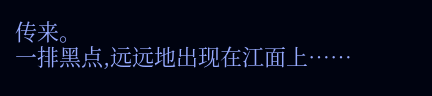传来。
一排黑点,远远地出现在江面上……